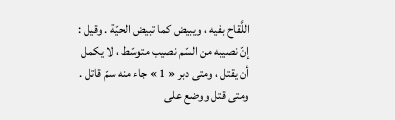اللَّقاح بفيه ، ويبيض كما تبيض الحيّة . وقيل : إنّ نصيبه من السّم نصيب متوسّط ، لا يكمل أن يقتل ، ومتى دبر « 1 » جاء منه سمّ قاتل . ومتى قتل ووضع على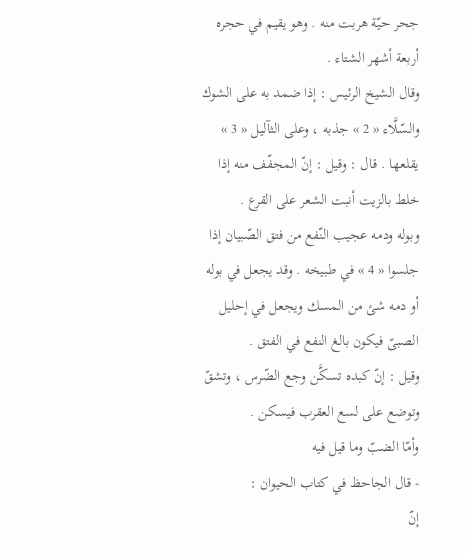جحر حيّة هربت منه . وهو يقيم في حجره أربعة أشهر الشتاء .
وقال الشيخ الرئيس : إذا ضمد به على الشوك والسّلَّاء « 2 » جذبه ، وعلى الثآليل « 3 » يقلعها . قال : وقيل : إنّ المجفّف منه إذا خلط بالزيت أنبت الشعر على القرع .
وبوله ودمه عجيب النّفع من فتق الصّبيان إذا جلسوا « 4 » في طبيخه . وقد يجعل في بوله أو دمه شئ من المسك ويجعل في إحليل الصبىّ فيكون بالغ النفع في الفتق .
وقيل : إنّ كبده تسكَّن وجع الضّرس ، وتشقّ وتوضع على لسع العقرب فيسكن .
وأمّا الضبّ وما قيل فيه
- قال الجاحظ في كتاب الحيوان :
إنّ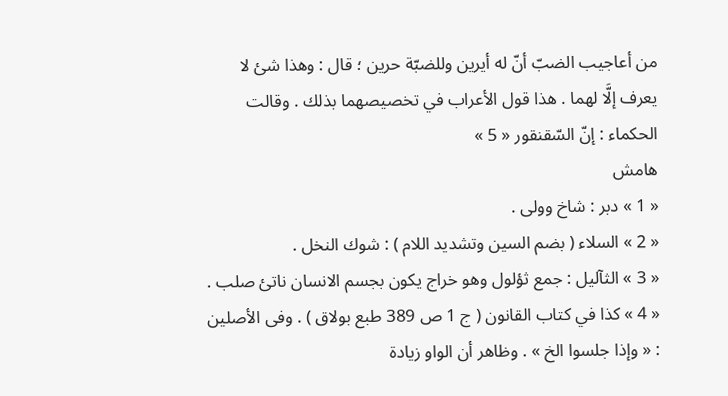من أعاجيب الضبّ أنّ له أيرين وللضبّة حرين ؛ قال : وهذا شئ لا يعرف إلَّا لهما . هذا قول الأعراب في تخصيصهما بذلك . وقالت الحكماء : إنّ السّقنقور « 5 »
هامش
« 1 » دبر : شاخ وولى .
« 2 » السلاء ( بضم السين وتشديد اللام ) : شوك النخل .
« 3 » الثآليل : جمع ثؤلول وهو خراج يكون بجسم الانسان ناتئ صلب .
« 4 » كذا في كتاب القانون ( ج 1 ص 389 طبع بولاق ) . وفى الأصلين : « وإذا جلسوا الخ » . وظاهر أن الواو زيادة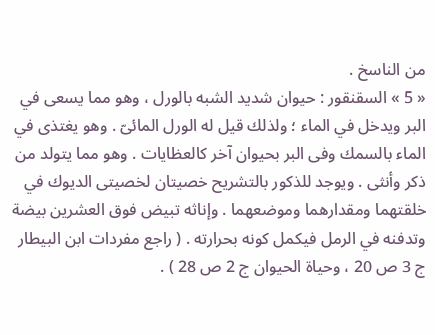من الناسخ .
« 5 » السقنقور : حيوان شديد الشبه بالورل ، وهو مما يسعى في البر ويدخل في الماء ؛ ولذلك قيل له الورل المائىّ . وهو يغتذى في الماء بالسمك وفى البر بحيوان آخر كالعظايات . وهو مما يتولد من ذكر وأنثى . ويوجد للذكور بالتشريح خصيتان لخصيتى الديوك في خلقتهما ومقدارهما وموضعهما . وإناثه تبيض فوق العشرين بيضة وتدفنه في الرمل فيكمل كونه بحرارته . ( راجع مفردات ابن البيطار ج 3 ص 20 ، وحياة الحيوان ج 2 ص 28 ) .